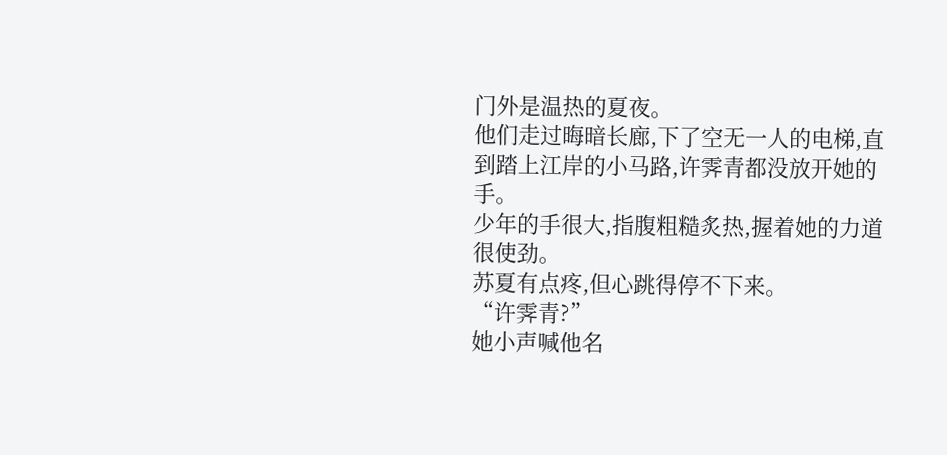门外是温热的夏夜。
他们走过晦暗长廊,下了空无一人的电梯,直到踏上江岸的小马路,许霁青都没放开她的手。
少年的手很大,指腹粗糙炙热,握着她的力道很使劲。
苏夏有点疼,但心跳得停不下来。
“许霁青?”
她小声喊他名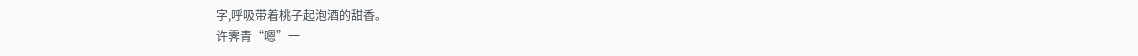字,呼吸带着桃子起泡酒的甜香。
许霁青“嗯”一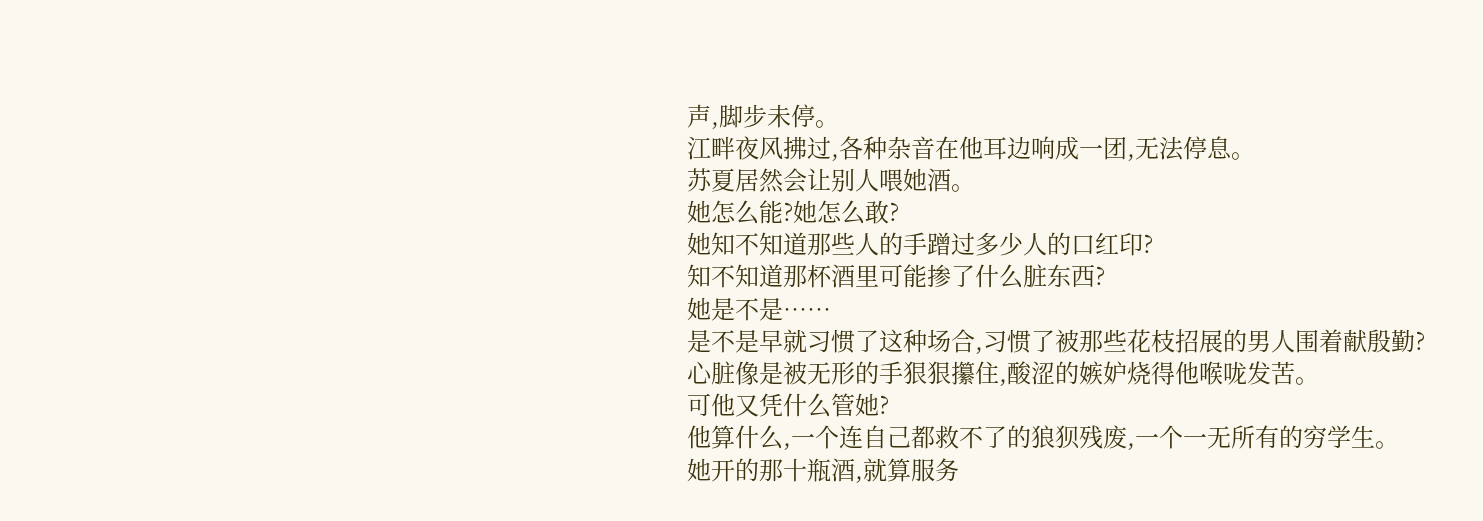声,脚步未停。
江畔夜风拂过,各种杂音在他耳边响成一团,无法停息。
苏夏居然会让别人喂她酒。
她怎么能?她怎么敢?
她知不知道那些人的手蹭过多少人的口红印?
知不知道那杯酒里可能掺了什么脏东西?
她是不是……
是不是早就习惯了这种场合,习惯了被那些花枝招展的男人围着献殷勤?
心脏像是被无形的手狠狠攥住,酸涩的嫉妒烧得他喉咙发苦。
可他又凭什么管她?
他算什么,一个连自己都救不了的狼狈残废,一个一无所有的穷学生。
她开的那十瓶酒,就算服务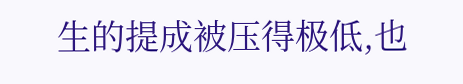生的提成被压得极低,也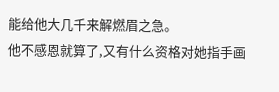能给他大几千来解燃眉之急。
他不感恩就算了,又有什么资格对她指手画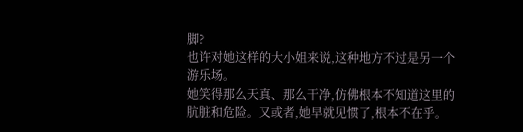脚?
也许对她这样的大小姐来说,这种地方不过是另一个游乐场。
她笑得那么天真、那么干净,仿佛根本不知道这里的肮脏和危险。又或者,她早就见惯了,根本不在乎。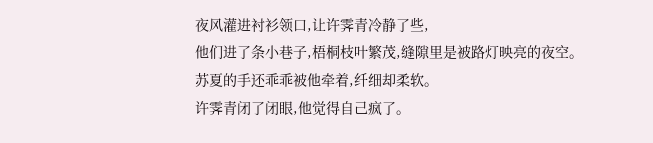夜风灌进衬衫领口,让许霁青冷静了些,
他们进了条小巷子,梧桐枝叶繁茂,缝隙里是被路灯映亮的夜空。
苏夏的手还乖乖被他牵着,纤细却柔软。
许霁青闭了闭眼,他觉得自己疯了。